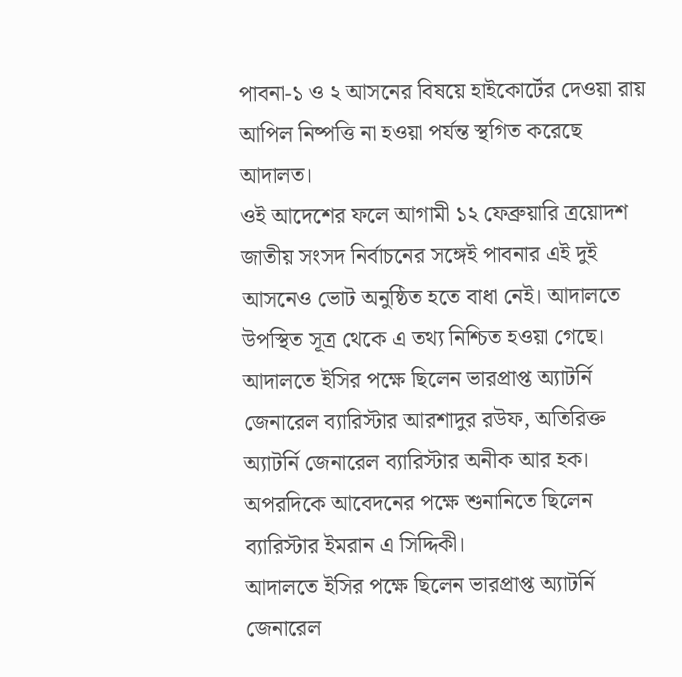পাবনা-১ ও ২ আসনের বিষয়ে হাইকোর্টের দেওয়া রায় আপিল নিষ্পত্তি না হওয়া পর্যন্ত স্থগিত করেছে আদালত।
ওই আদেশের ফলে আগামী ১২ ফেব্রুয়ারি ত্রয়োদশ জাতীয় সংসদ নির্বাচনের সঙ্গেই পাবনার এই দুই আসনেও ভোট অনুষ্ঠিত হতে বাধা নেই। আদালতে উপস্থিত সূত্র থেকে এ তথ্য নিশ্চিত হওয়া গেছে।
আদালতে ইসির পক্ষে ছিলেন ভারপ্রাপ্ত অ্যাটর্নি জেনারেল ব্যারিস্টার আরশাদুর রউফ, অতিরিক্ত অ্যাটর্নি জেনারেল ব্যারিস্টার অনীক আর হক। অপরদিকে আবেদনের পক্ষে শুনানিতে ছিলেন ব্যারিস্টার ইমরান এ সিদ্দিকী।
আদালতে ইসির পক্ষে ছিলেন ভারপ্রাপ্ত অ্যাটর্নি জেনারেল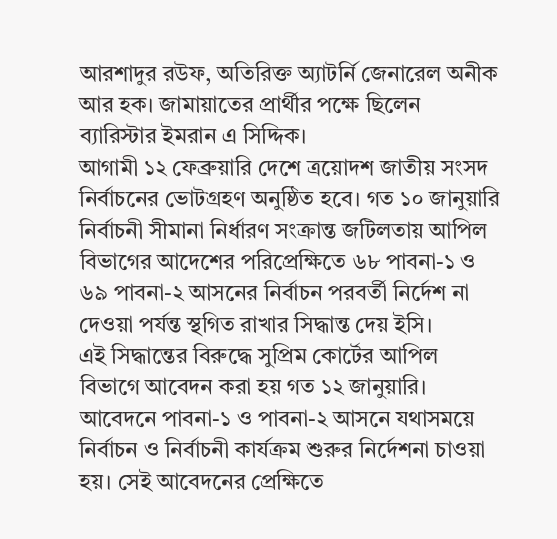আরশাদুর রউফ, অতিরিক্ত অ্যাটর্নি জেনারেল অনীক আর হক। জামায়াতের প্রার্থীর পক্ষে ছিলেন ব্যারিস্টার ইমরান এ সিদ্দিক।
আগামী ১২ ফেব্রুয়ারি দেশে ত্রয়োদশ জাতীয় সংসদ নির্বাচনের ভোটগ্রহণ অনুষ্ঠিত হবে। গত ১০ জানুয়ারি নির্বাচনী সীমানা নির্ধারণ সংক্রান্ত জটিলতায় আপিল বিভাগের আদেশের পরিপ্রেক্ষিতে ৬৮ পাবনা-১ ও ৬৯ পাবনা-২ আসনের নির্বাচন পরবর্তী নির্দেশ না দেওয়া পর্যন্ত স্থগিত রাখার সিদ্ধান্ত দেয় ইসি।
এই সিদ্ধান্তের বিরুদ্ধে সুপ্রিম কোর্টের আপিল বিভাগে আবেদন করা হয় গত ১২ জানুয়ারি। আবেদনে পাবনা-১ ও পাবনা-২ আসনে যথাসময়ে নির্বাচন ও নির্বাচনী কার্যক্রম শুরুর নির্দেশনা চাওয়া হয়। সেই আবেদনের প্রেক্ষিতে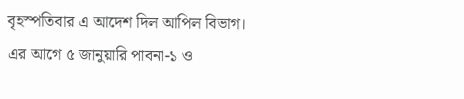বৃহস্পতিবার এ আদেশ দিল আপিল বিভাগ।
এর আগে ৫ জানুয়ারি পাবনা-১ ও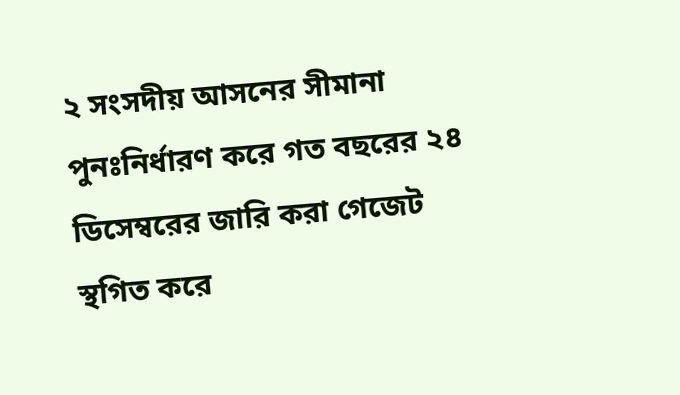২ সংসদীয় আসনের সীমানা পুনঃনির্ধারণ করে গত বছরের ২৪ ডিসেম্বরের জারি করা গেজেট স্থগিত করে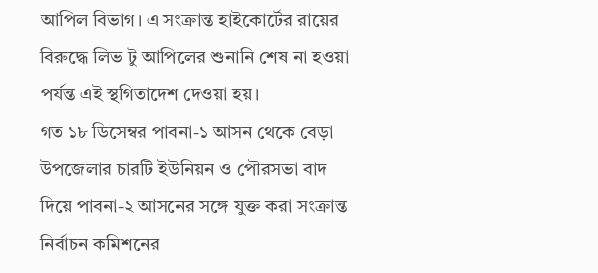আপিল বিভাগ। এ সংক্রান্ত হাইকোর্টের রায়ের বিরুদ্ধে লিভ টু আপিলের শুনানি শেষ না হওয়া পর্যন্ত এই স্থগিতাদেশ দেওয়া হয়।
গত ১৮ ডিসেম্বর পাবনা-১ আসন থেকে বেড়া উপজেলার চারটি ইউনিয়ন ও পৌরসভা বাদ দিয়ে পাবনা-২ আসনের সঙ্গে যুক্ত করা সংক্রান্ত নির্বাচন কমিশনের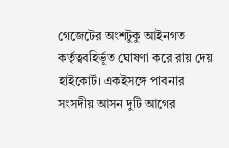গেজেটের অংশটুকু আইনগত কর্তৃত্ববহির্ভূত ঘোষণা করে রায় দেয় হাইকোর্ট। একইসঙ্গে পাবনার সংসদীয় আসন দুটি আগের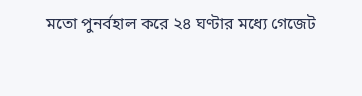মতো পুনর্বহাল করে ২৪ ঘণ্টার মধ্যে গেজেট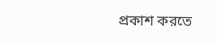প্রকাশ করতে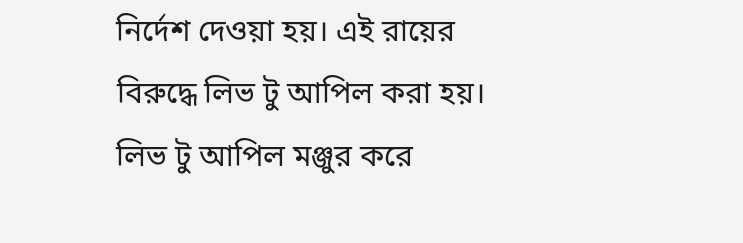নির্দেশ দেওয়া হয়। এই রায়ের বিরুদ্ধে লিভ টু আপিল করা হয়। লিভ টু আপিল মঞ্জুর করে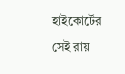হাইকোর্টের সেই রায়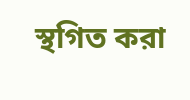স্থগিত করা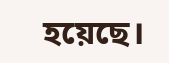হয়েছে।